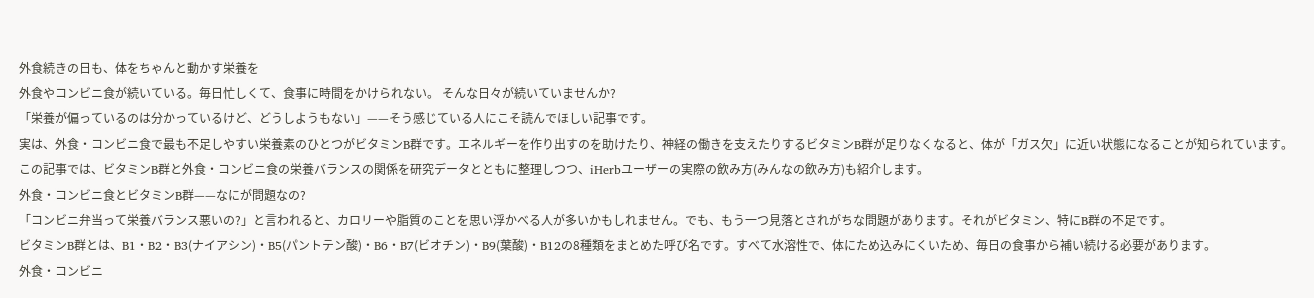外食続きの日も、体をちゃんと動かす栄養を
外食やコンビニ食が続いている。毎日忙しくて、食事に時間をかけられない。 そんな日々が続いていませんか?
「栄養が偏っているのは分かっているけど、どうしようもない」——そう感じている人にこそ読んでほしい記事です。
実は、外食・コンビニ食で最も不足しやすい栄養素のひとつがビタミンB群です。エネルギーを作り出すのを助けたり、神経の働きを支えたりするビタミンB群が足りなくなると、体が「ガス欠」に近い状態になることが知られています。
この記事では、ビタミンB群と外食・コンビニ食の栄養バランスの関係を研究データとともに整理しつつ、iHerbユーザーの実際の飲み方(みんなの飲み方)も紹介します。
外食・コンビニ食とビタミンB群——なにが問題なの?
「コンビニ弁当って栄養バランス悪いの?」と言われると、カロリーや脂質のことを思い浮かべる人が多いかもしれません。でも、もう一つ見落とされがちな問題があります。それがビタミン、特にB群の不足です。
ビタミンB群とは、B1・B2・B3(ナイアシン)・B5(パントテン酸)・B6・B7(ビオチン)・B9(葉酸)・B12の8種類をまとめた呼び名です。すべて水溶性で、体にため込みにくいため、毎日の食事から補い続ける必要があります。
外食・コンビニ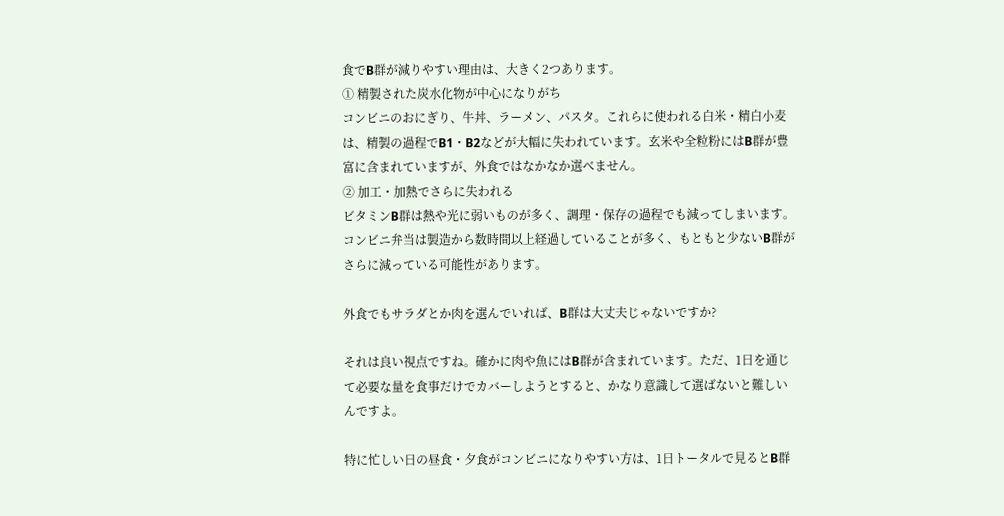食でB群が減りやすい理由は、大きく2つあります。
① 精製された炭水化物が中心になりがち
コンビニのおにぎり、牛丼、ラーメン、パスタ。これらに使われる白米・精白小麦は、精製の過程でB1・B2などが大幅に失われています。玄米や全粒粉にはB群が豊富に含まれていますが、外食ではなかなか選べません。
② 加工・加熱でさらに失われる
ビタミンB群は熱や光に弱いものが多く、調理・保存の過程でも減ってしまいます。コンビニ弁当は製造から数時間以上経過していることが多く、もともと少ないB群がさらに減っている可能性があります。

外食でもサラダとか肉を選んでいれば、B群は大丈夫じゃないですか?

それは良い視点ですね。確かに肉や魚にはB群が含まれています。ただ、1日を通じて必要な量を食事だけでカバーしようとすると、かなり意識して選ばないと難しいんですよ。

特に忙しい日の昼食・夕食がコンビニになりやすい方は、1日トータルで見るとB群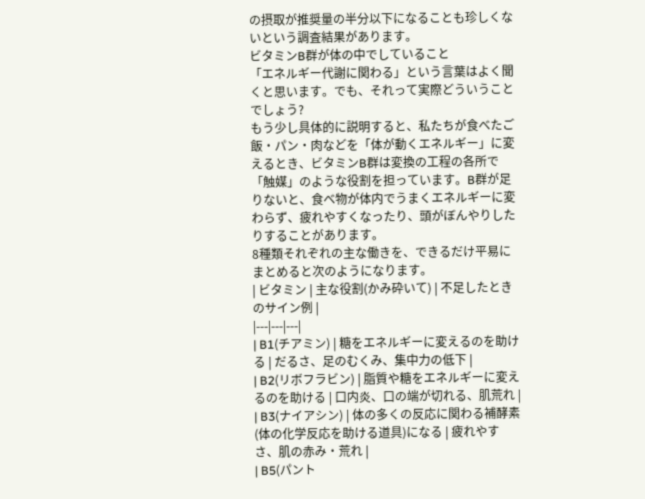の摂取が推奨量の半分以下になることも珍しくないという調査結果があります。
ビタミンB群が体の中でしていること
「エネルギー代謝に関わる」という言葉はよく聞くと思います。でも、それって実際どういうことでしょう?
もう少し具体的に説明すると、私たちが食べたご飯・パン・肉などを「体が動くエネルギー」に変えるとき、ビタミンB群は変換の工程の各所で「触媒」のような役割を担っています。B群が足りないと、食べ物が体内でうまくエネルギーに変わらず、疲れやすくなったり、頭がぼんやりしたりすることがあります。
8種類それぞれの主な働きを、できるだけ平易にまとめると次のようになります。
| ビタミン | 主な役割(かみ砕いて) | 不足したときのサイン例 |
|---|---|---|
| B1(チアミン) | 糖をエネルギーに変えるのを助ける | だるさ、足のむくみ、集中力の低下 |
| B2(リボフラビン) | 脂質や糖をエネルギーに変えるのを助ける | 口内炎、口の端が切れる、肌荒れ |
| B3(ナイアシン) | 体の多くの反応に関わる補酵素(体の化学反応を助ける道具)になる | 疲れやすさ、肌の赤み・荒れ |
| B5(パント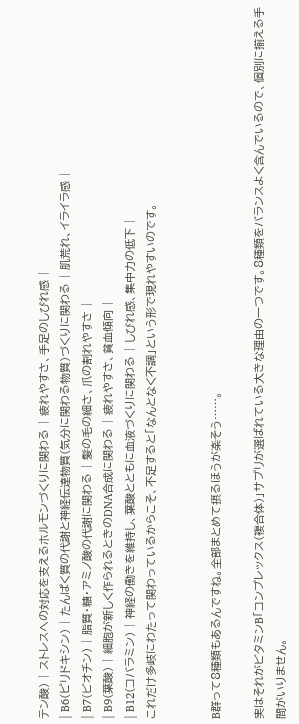テン酸) | ストレスへの対応を支えるホルモンづくりに関わる | 疲れやすさ、手足のしびれ感 |
| B6(ピリドキシン) | たんぱく質の代謝と神経伝達物質(気分に関わる物質)づくりに関わる | 肌荒れ、イライラ感 |
| B7(ビオチン) | 脂質・糖・アミノ酸の代謝に関わる | 髪の毛の細さ、爪の割れやすさ |
| B9(葉酸) | 細胞が新しく作られるときのDNA合成に関わる | 疲れやすさ、貧血傾向 |
| B12(コバラミン) | 神経の働きを維持し、葉酸とともに血液づくりに関わる | しびれ感、集中力の低下 |
これだけ多岐にわたって関わっているからこそ、不足すると「なんとなく不調」という形で現れやすいのです。


B群って8種類もあるんですね。全部まとめて摂るほうが楽そう……。

実はそれがビタミンB「コンプレックス(複合体)」サプリが選ばれている大きな理由の一つです。8種類をバランスよく含んでいるので、個別に揃える手間がいりません。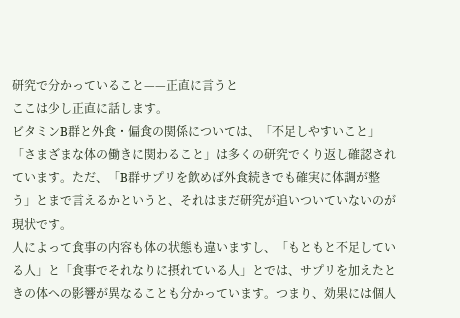研究で分かっていること——正直に言うと
ここは少し正直に話します。
ビタミンB群と外食・偏食の関係については、「不足しやすいこと」「さまざまな体の働きに関わること」は多くの研究でくり返し確認されています。ただ、「B群サプリを飲めば外食続きでも確実に体調が整う」とまで言えるかというと、それはまだ研究が追いついていないのが現状です。
人によって食事の内容も体の状態も違いますし、「もともと不足している人」と「食事でそれなりに摂れている人」とでは、サプリを加えたときの体への影響が異なることも分かっています。つまり、効果には個人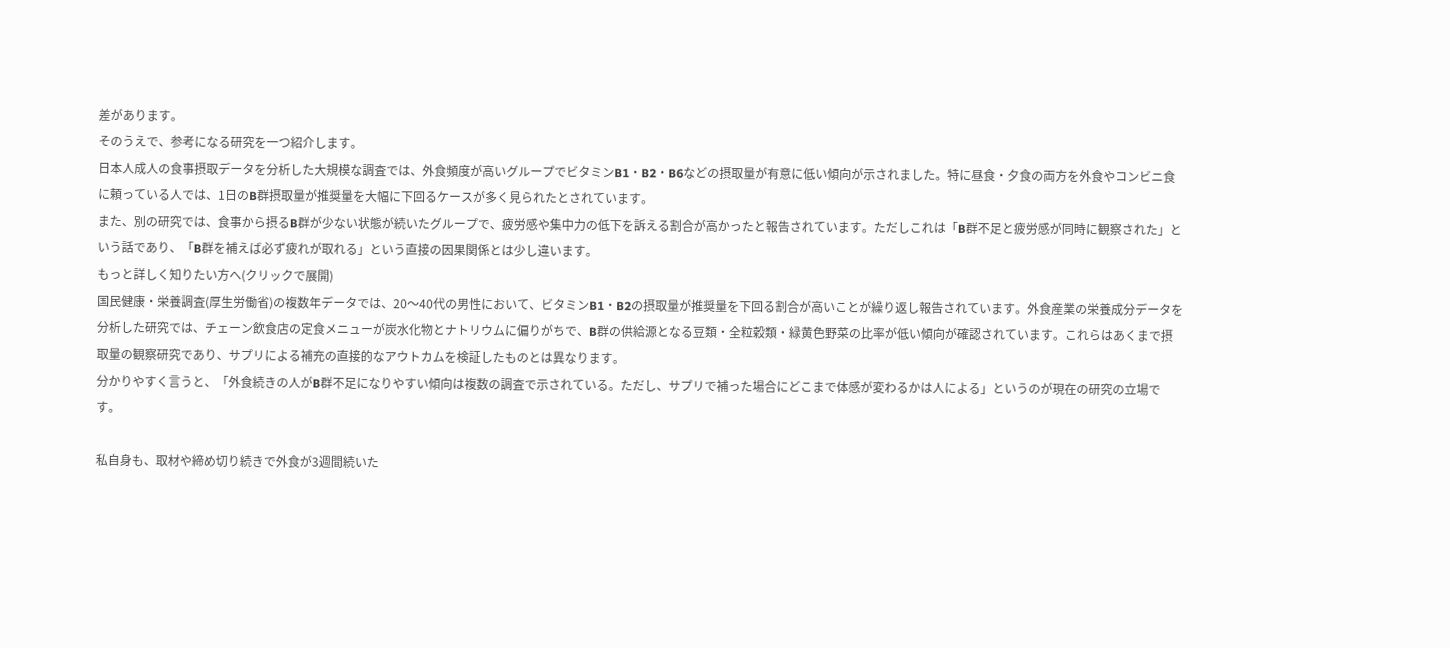差があります。
そのうえで、参考になる研究を一つ紹介します。
日本人成人の食事摂取データを分析した大規模な調査では、外食頻度が高いグループでビタミンB1・B2・B6などの摂取量が有意に低い傾向が示されました。特に昼食・夕食の両方を外食やコンビニ食に頼っている人では、1日のB群摂取量が推奨量を大幅に下回るケースが多く見られたとされています。
また、別の研究では、食事から摂るB群が少ない状態が続いたグループで、疲労感や集中力の低下を訴える割合が高かったと報告されています。ただしこれは「B群不足と疲労感が同時に観察された」という話であり、「B群を補えば必ず疲れが取れる」という直接の因果関係とは少し違います。
もっと詳しく知りたい方へ(クリックで展開)
国民健康・栄養調査(厚生労働省)の複数年データでは、20〜40代の男性において、ビタミンB1・B2の摂取量が推奨量を下回る割合が高いことが繰り返し報告されています。外食産業の栄養成分データを分析した研究では、チェーン飲食店の定食メニューが炭水化物とナトリウムに偏りがちで、B群の供給源となる豆類・全粒穀類・緑黄色野菜の比率が低い傾向が確認されています。これらはあくまで摂取量の観察研究であり、サプリによる補充の直接的なアウトカムを検証したものとは異なります。
分かりやすく言うと、「外食続きの人がB群不足になりやすい傾向は複数の調査で示されている。ただし、サプリで補った場合にどこまで体感が変わるかは人による」というのが現在の研究の立場です。

私自身も、取材や締め切り続きで外食が3週間続いた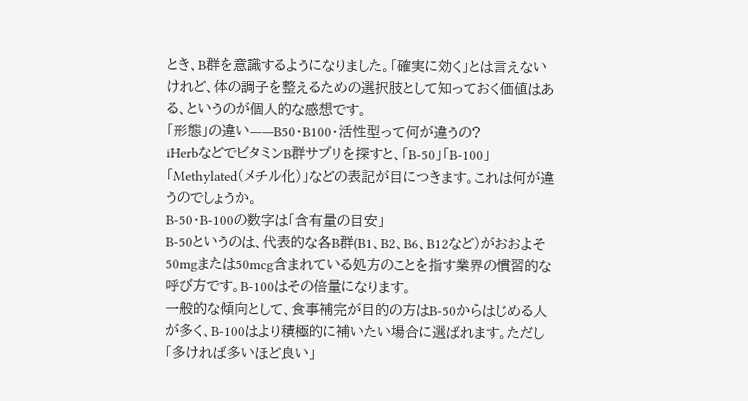とき、B群を意識するようになりました。「確実に効く」とは言えないけれど、体の調子を整えるための選択肢として知っておく価値はある、というのが個人的な感想です。
「形態」の違い——B50・B100・活性型って何が違うの?
iHerbなどでビタミンB群サプリを探すと、「B-50」「B-100」「Methylated(メチル化)」などの表記が目につきます。これは何が違うのでしょうか。
B-50・B-100の数字は「含有量の目安」
B-50というのは、代表的な各B群(B1、B2、B6、B12など)がおおよそ50mgまたは50mcg含まれている処方のことを指す業界の慣習的な呼び方です。B-100はその倍量になります。
一般的な傾向として、食事補完が目的の方はB-50からはじめる人が多く、B-100はより積極的に補いたい場合に選ばれます。ただし「多ければ多いほど良い」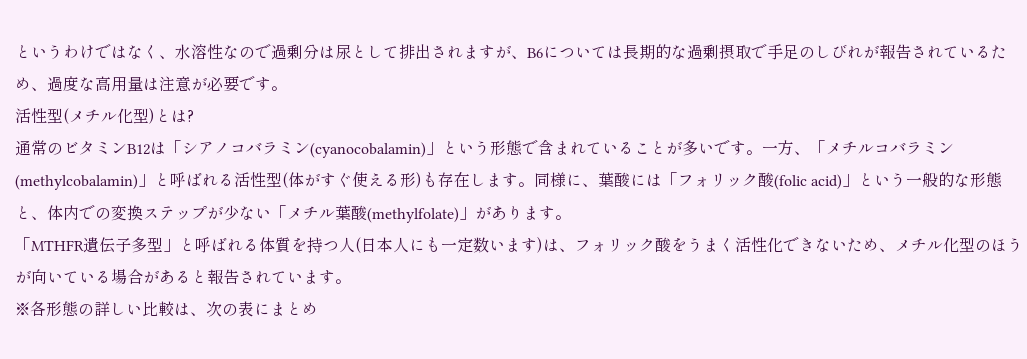というわけではなく、水溶性なので過剰分は尿として排出されますが、B6については長期的な過剰摂取で手足のしびれが報告されているため、過度な高用量は注意が必要です。
活性型(メチル化型)とは?
通常のビタミンB12は「シアノコバラミン(cyanocobalamin)」という形態で含まれていることが多いです。一方、「メチルコバラミン(methylcobalamin)」と呼ばれる活性型(体がすぐ使える形)も存在します。同様に、葉酸には「フォリック酸(folic acid)」という一般的な形態と、体内での変換ステップが少ない「メチル葉酸(methylfolate)」があります。
「MTHFR遺伝子多型」と呼ばれる体質を持つ人(日本人にも一定数います)は、フォリック酸をうまく活性化できないため、メチル化型のほうが向いている場合があると報告されています。
※各形態の詳しい比較は、次の表にまとめ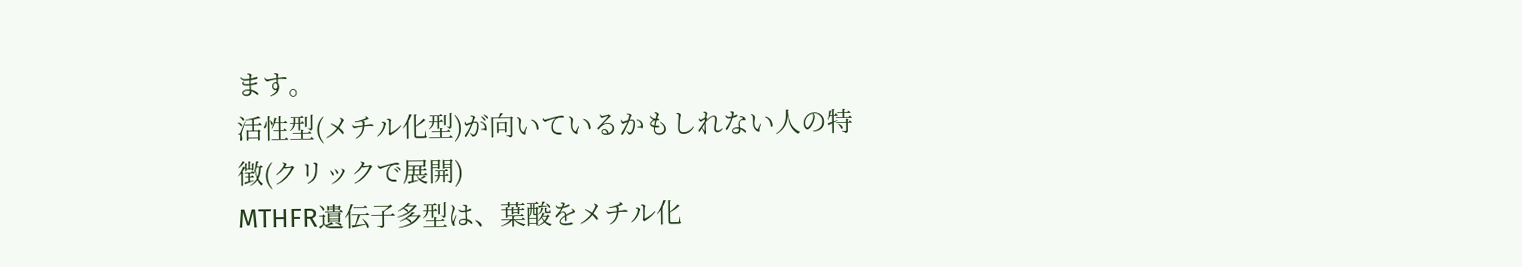ます。
活性型(メチル化型)が向いているかもしれない人の特徴(クリックで展開)
MTHFR遺伝子多型は、葉酸をメチル化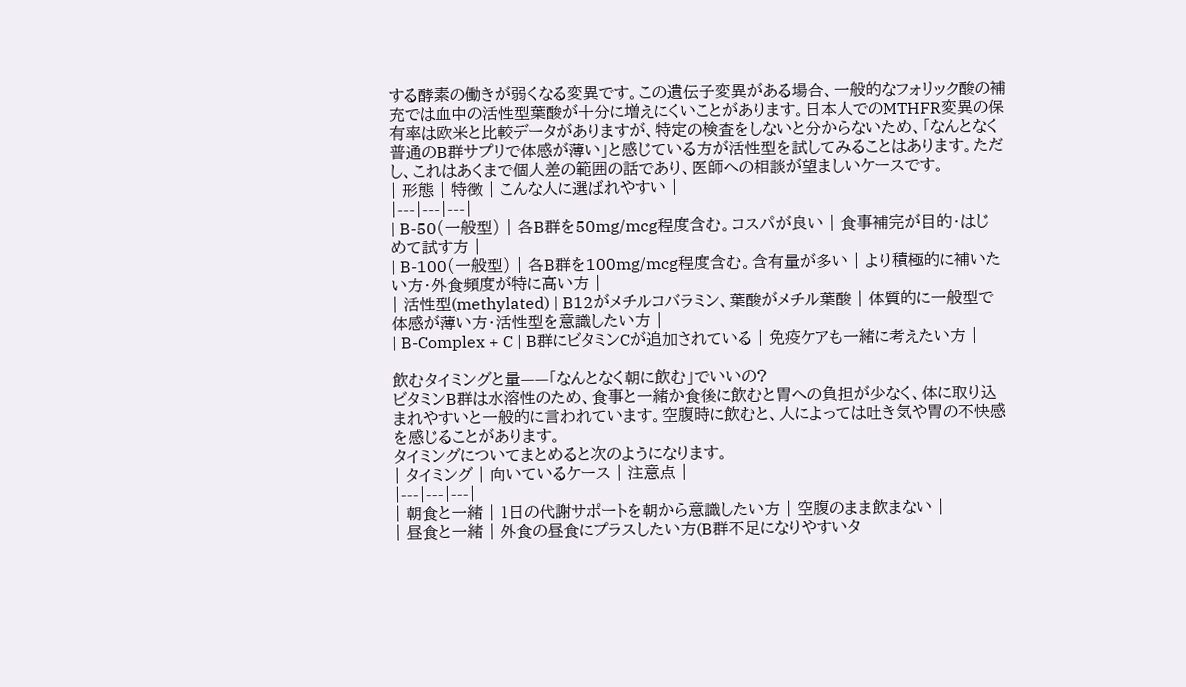する酵素の働きが弱くなる変異です。この遺伝子変異がある場合、一般的なフォリック酸の補充では血中の活性型葉酸が十分に増えにくいことがあります。日本人でのMTHFR変異の保有率は欧米と比較データがありますが、特定の検査をしないと分からないため、「なんとなく普通のB群サプリで体感が薄い」と感じている方が活性型を試してみることはあります。ただし、これはあくまで個人差の範囲の話であり、医師への相談が望ましいケースです。
| 形態 | 特徴 | こんな人に選ばれやすい |
|---|---|---|
| B-50(一般型) | 各B群を50mg/mcg程度含む。コスパが良い | 食事補完が目的・はじめて試す方 |
| B-100(一般型) | 各B群を100mg/mcg程度含む。含有量が多い | より積極的に補いたい方・外食頻度が特に高い方 |
| 活性型(methylated) | B12がメチルコバラミン、葉酸がメチル葉酸 | 体質的に一般型で体感が薄い方・活性型を意識したい方 |
| B-Complex + C | B群にビタミンCが追加されている | 免疫ケアも一緒に考えたい方 |

飲むタイミングと量——「なんとなく朝に飲む」でいいの?
ビタミンB群は水溶性のため、食事と一緒か食後に飲むと胃への負担が少なく、体に取り込まれやすいと一般的に言われています。空腹時に飲むと、人によっては吐き気や胃の不快感を感じることがあります。
タイミングについてまとめると次のようになります。
| タイミング | 向いているケース | 注意点 |
|---|---|---|
| 朝食と一緒 | 1日の代謝サポートを朝から意識したい方 | 空腹のまま飲まない |
| 昼食と一緒 | 外食の昼食にプラスしたい方(B群不足になりやすいタ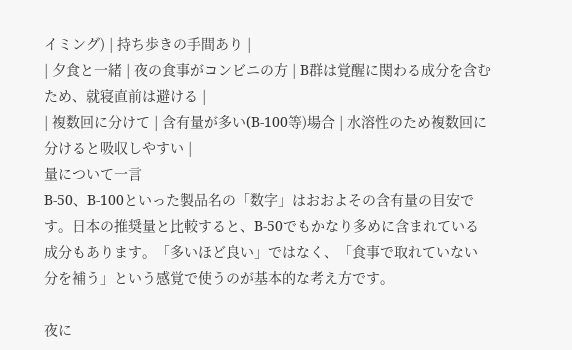イミング) | 持ち歩きの手間あり |
| 夕食と一緒 | 夜の食事がコンビニの方 | B群は覚醒に関わる成分を含むため、就寝直前は避ける |
| 複数回に分けて | 含有量が多い(B-100等)場合 | 水溶性のため複数回に分けると吸収しやすい |
量について一言
B-50、B-100といった製品名の「数字」はおおよその含有量の目安です。日本の推奨量と比較すると、B-50でもかなり多めに含まれている成分もあります。「多いほど良い」ではなく、「食事で取れていない分を補う」という感覚で使うのが基本的な考え方です。

夜に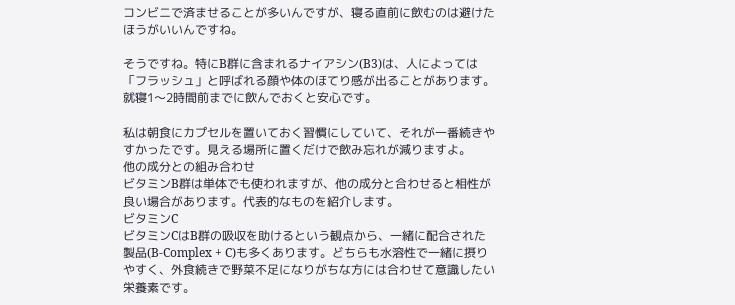コンビニで済ませることが多いんですが、寝る直前に飲むのは避けたほうがいいんですね。

そうですね。特にB群に含まれるナイアシン(B3)は、人によっては「フラッシュ」と呼ばれる顔や体のほてり感が出ることがあります。就寝1〜2時間前までに飲んでおくと安心です。

私は朝食にカプセルを置いておく習慣にしていて、それが一番続きやすかったです。見える場所に置くだけで飲み忘れが減りますよ。
他の成分との組み合わせ
ビタミンB群は単体でも使われますが、他の成分と合わせると相性が良い場合があります。代表的なものを紹介します。
ビタミンC
ビタミンCはB群の吸収を助けるという観点から、一緒に配合された製品(B-Complex + C)も多くあります。どちらも水溶性で一緒に摂りやすく、外食続きで野菜不足になりがちな方には合わせて意識したい栄養素です。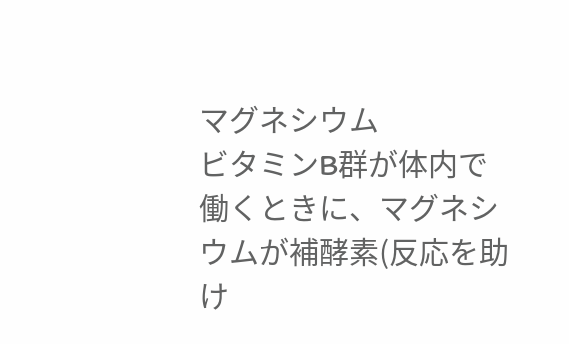マグネシウム
ビタミンB群が体内で働くときに、マグネシウムが補酵素(反応を助け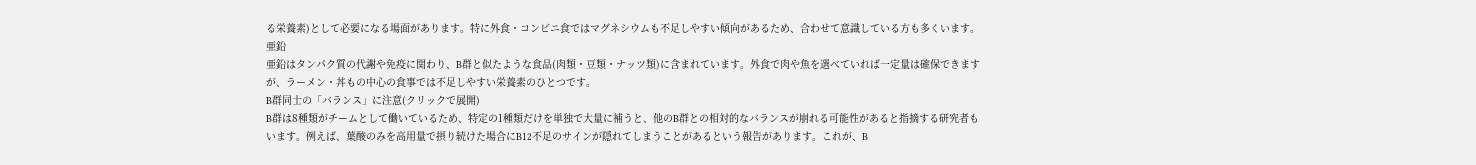る栄養素)として必要になる場面があります。特に外食・コンビニ食ではマグネシウムも不足しやすい傾向があるため、合わせて意識している方も多くいます。
亜鉛
亜鉛はタンパク質の代謝や免疫に関わり、B群と似たような食品(肉類・豆類・ナッツ類)に含まれています。外食で肉や魚を選べていれば一定量は確保できますが、ラーメン・丼もの中心の食事では不足しやすい栄養素のひとつです。
B群同士の「バランス」に注意(クリックで展開)
B群は8種類がチームとして働いているため、特定の1種類だけを単独で大量に補うと、他のB群との相対的なバランスが崩れる可能性があると指摘する研究者もいます。例えば、葉酸のみを高用量で摂り続けた場合にB12不足のサインが隠れてしまうことがあるという報告があります。これが、B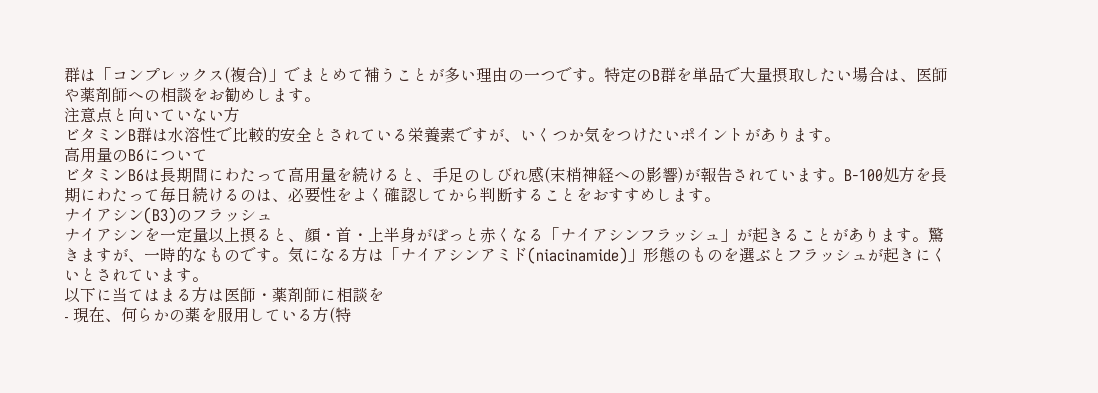群は「コンプレックス(複合)」でまとめて補うことが多い理由の一つです。特定のB群を単品で大量摂取したい場合は、医師や薬剤師への相談をお勧めします。
注意点と向いていない方
ビタミンB群は水溶性で比較的安全とされている栄養素ですが、いくつか気をつけたいポイントがあります。
高用量のB6について
ビタミンB6は長期間にわたって高用量を続けると、手足のしびれ感(末梢神経への影響)が報告されています。B-100処方を長期にわたって毎日続けるのは、必要性をよく確認してから判断することをおすすめします。
ナイアシン(B3)のフラッシュ
ナイアシンを一定量以上摂ると、顔・首・上半身がぽっと赤くなる「ナイアシンフラッシュ」が起きることがあります。驚きますが、一時的なものです。気になる方は「ナイアシンアミド(niacinamide)」形態のものを選ぶとフラッシュが起きにくいとされています。
以下に当てはまる方は医師・薬剤師に相談を
- 現在、何らかの薬を服用している方(特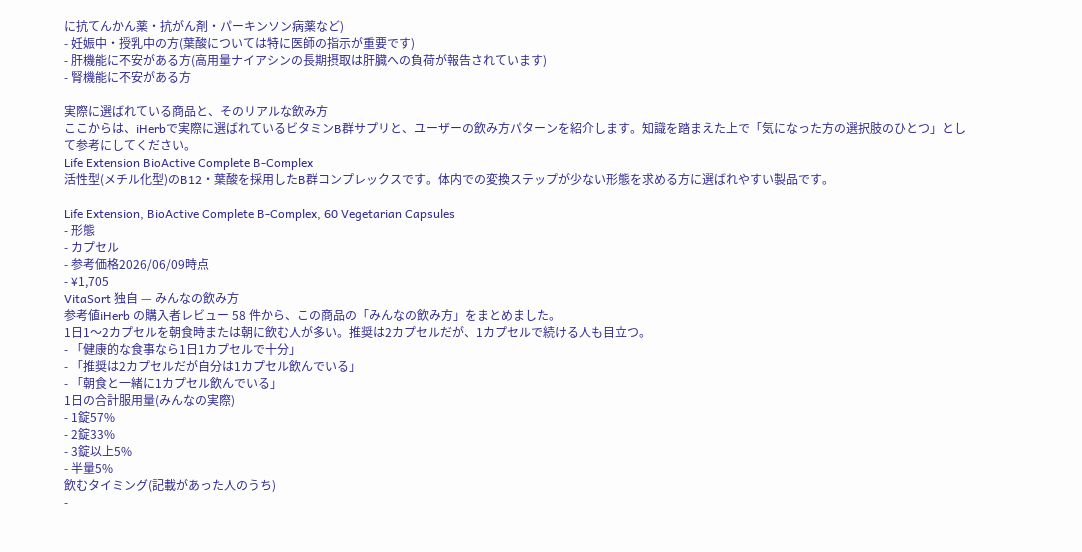に抗てんかん薬・抗がん剤・パーキンソン病薬など)
- 妊娠中・授乳中の方(葉酸については特に医師の指示が重要です)
- 肝機能に不安がある方(高用量ナイアシンの長期摂取は肝臓への負荷が報告されています)
- 腎機能に不安がある方

実際に選ばれている商品と、そのリアルな飲み方
ここからは、iHerbで実際に選ばれているビタミンB群サプリと、ユーザーの飲み方パターンを紹介します。知識を踏まえた上で「気になった方の選択肢のひとつ」として参考にしてください。
Life Extension BioActive Complete B-Complex
活性型(メチル化型)のB12・葉酸を採用したB群コンプレックスです。体内での変換ステップが少ない形態を求める方に選ばれやすい製品です。

Life Extension, BioActive Complete B-Complex, 60 Vegetarian Capsules
- 形態
- カプセル
- 参考価格2026/06/09時点
- ¥1,705
VitaSort 独自 — みんなの飲み方
参考値iHerb の購入者レビュー 58 件から、この商品の「みんなの飲み方」をまとめました。
1日1〜2カプセルを朝食時または朝に飲む人が多い。推奨は2カプセルだが、1カプセルで続ける人も目立つ。
- 「健康的な食事なら1日1カプセルで十分」
- 「推奨は2カプセルだが自分は1カプセル飲んでいる」
- 「朝食と一緒に1カプセル飲んでいる」
1日の合計服用量(みんなの実際)
- 1錠57%
- 2錠33%
- 3錠以上5%
- 半量5%
飲むタイミング(記載があった人のうち)
-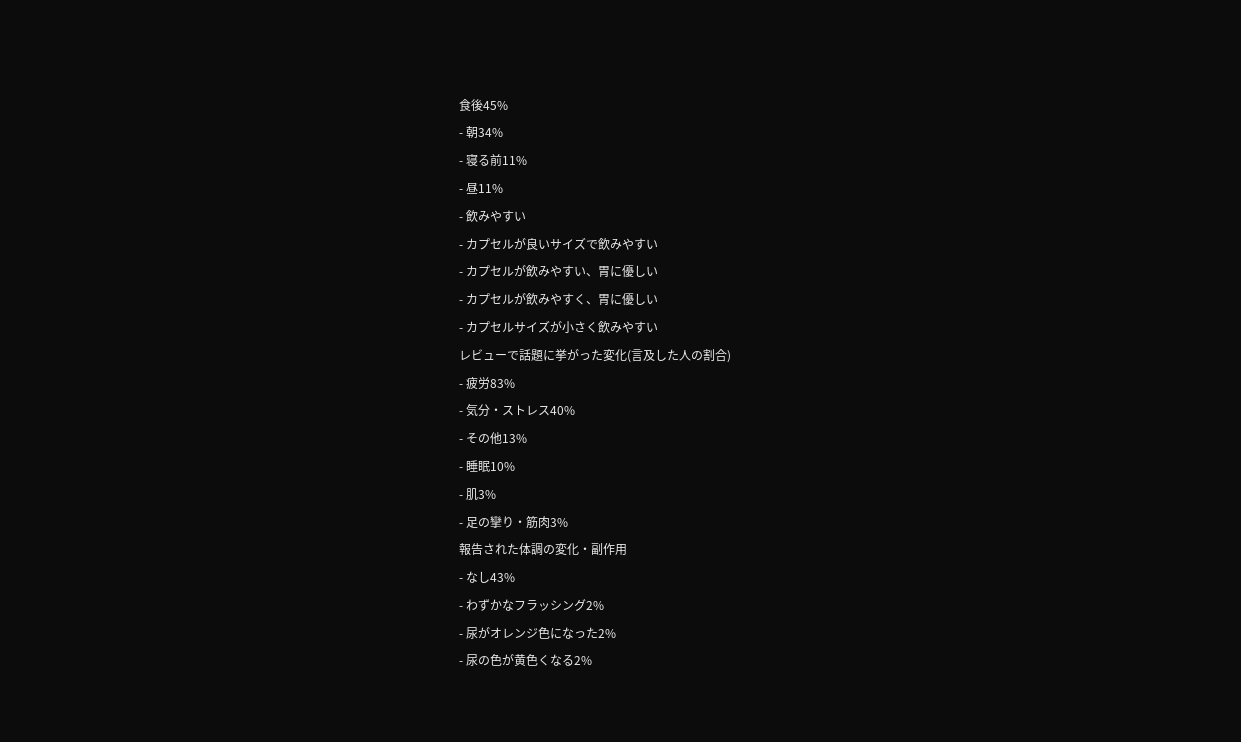食後45%
- 朝34%
- 寝る前11%
- 昼11%
- 飲みやすい
- カプセルが良いサイズで飲みやすい
- カプセルが飲みやすい、胃に優しい
- カプセルが飲みやすく、胃に優しい
- カプセルサイズが小さく飲みやすい
レビューで話題に挙がった変化(言及した人の割合)
- 疲労83%
- 気分・ストレス40%
- その他13%
- 睡眠10%
- 肌3%
- 足の攣り・筋肉3%
報告された体調の変化・副作用
- なし43%
- わずかなフラッシング2%
- 尿がオレンジ色になった2%
- 尿の色が黄色くなる2%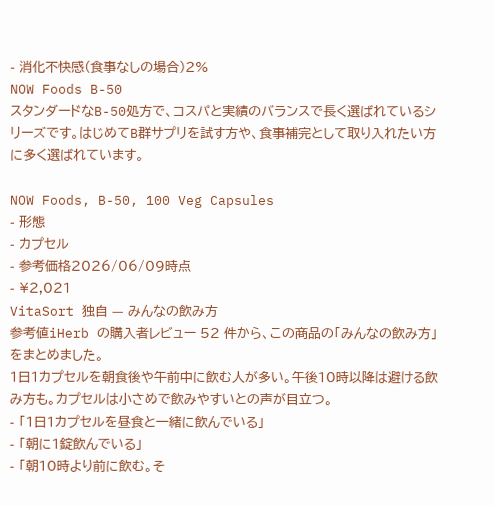- 消化不快感(食事なしの場合)2%
NOW Foods B-50
スタンダードなB-50処方で、コスパと実績のバランスで長く選ばれているシリーズです。はじめてB群サプリを試す方や、食事補完として取り入れたい方に多く選ばれています。

NOW Foods, B-50, 100 Veg Capsules
- 形態
- カプセル
- 参考価格2026/06/09時点
- ¥2,021
VitaSort 独自 — みんなの飲み方
参考値iHerb の購入者レビュー 52 件から、この商品の「みんなの飲み方」をまとめました。
1日1カプセルを朝食後や午前中に飲む人が多い。午後10時以降は避ける飲み方も。カプセルは小さめで飲みやすいとの声が目立つ。
- 「1日1カプセルを昼食と一緒に飲んでいる」
- 「朝に1錠飲んでいる」
- 「朝10時より前に飲む。そ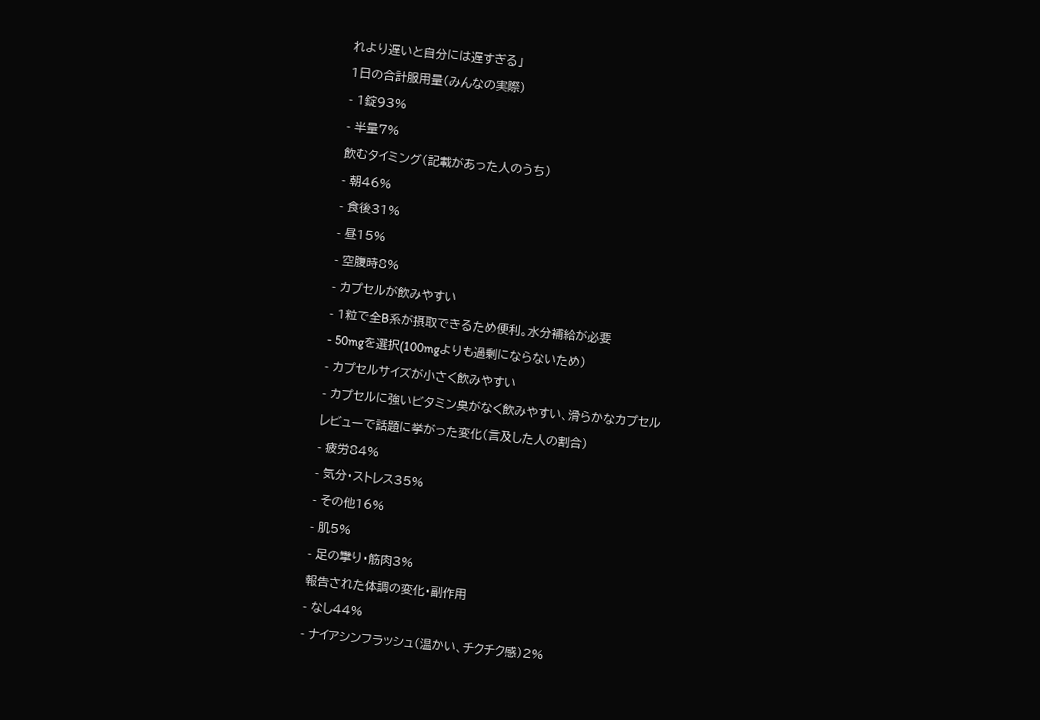れより遅いと自分には遅すぎる」
1日の合計服用量(みんなの実際)
- 1錠93%
- 半量7%
飲むタイミング(記載があった人のうち)
- 朝46%
- 食後31%
- 昼15%
- 空腹時8%
- カプセルが飲みやすい
- 1粒で全B系が摂取できるため便利。水分補給が必要
- 50mgを選択(100mgよりも過剰にならないため)
- カプセルサイズが小さく飲みやすい
- カプセルに強いビタミン臭がなく飲みやすい、滑らかなカプセル
レビューで話題に挙がった変化(言及した人の割合)
- 疲労84%
- 気分・ストレス35%
- その他16%
- 肌5%
- 足の攣り・筋肉3%
報告された体調の変化・副作用
- なし44%
- ナイアシンフラッシュ(温かい、チクチク感)2%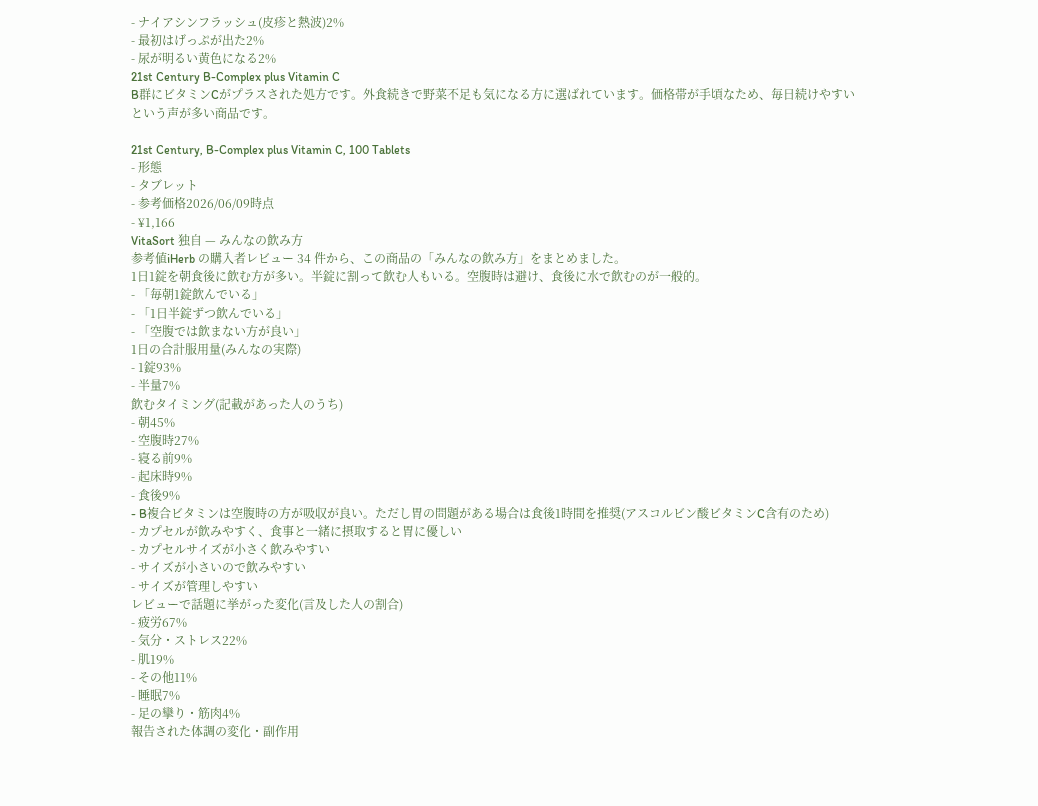- ナイアシンフラッシュ(皮疹と熱波)2%
- 最初はげっぷが出た2%
- 尿が明るい黄色になる2%
21st Century B-Complex plus Vitamin C
B群にビタミンCがプラスされた処方です。外食続きで野菜不足も気になる方に選ばれています。価格帯が手頃なため、毎日続けやすいという声が多い商品です。

21st Century, B-Complex plus Vitamin C, 100 Tablets
- 形態
- タブレット
- 参考価格2026/06/09時点
- ¥1,166
VitaSort 独自 — みんなの飲み方
参考値iHerb の購入者レビュー 34 件から、この商品の「みんなの飲み方」をまとめました。
1日1錠を朝食後に飲む方が多い。半錠に割って飲む人もいる。空腹時は避け、食後に水で飲むのが一般的。
- 「毎朝1錠飲んでいる」
- 「1日半錠ずつ飲んでいる」
- 「空腹では飲まない方が良い」
1日の合計服用量(みんなの実際)
- 1錠93%
- 半量7%
飲むタイミング(記載があった人のうち)
- 朝45%
- 空腹時27%
- 寝る前9%
- 起床時9%
- 食後9%
- B複合ビタミンは空腹時の方が吸収が良い。ただし胃の問題がある場合は食後1時間を推奨(アスコルビン酸ビタミンC含有のため)
- カプセルが飲みやすく、食事と一緒に摂取すると胃に優しい
- カプセルサイズが小さく飲みやすい
- サイズが小さいので飲みやすい
- サイズが管理しやすい
レビューで話題に挙がった変化(言及した人の割合)
- 疲労67%
- 気分・ストレス22%
- 肌19%
- その他11%
- 睡眠7%
- 足の攣り・筋肉4%
報告された体調の変化・副作用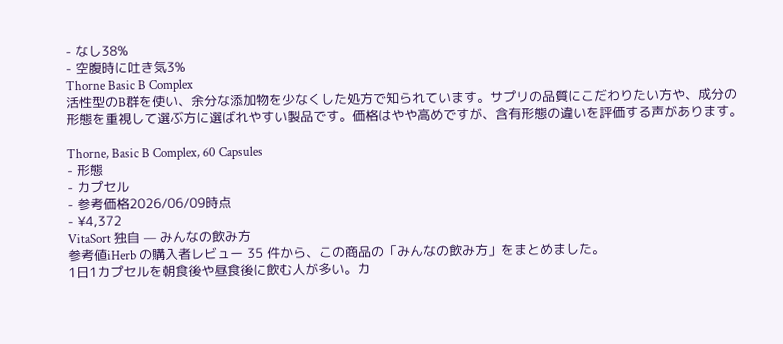- なし38%
- 空腹時に吐き気3%
Thorne Basic B Complex
活性型のB群を使い、余分な添加物を少なくした処方で知られています。サプリの品質にこだわりたい方や、成分の形態を重視して選ぶ方に選ばれやすい製品です。価格はやや高めですが、含有形態の違いを評価する声があります。

Thorne, Basic B Complex, 60 Capsules
- 形態
- カプセル
- 参考価格2026/06/09時点
- ¥4,372
VitaSort 独自 — みんなの飲み方
参考値iHerb の購入者レビュー 35 件から、この商品の「みんなの飲み方」をまとめました。
1日1カプセルを朝食後や昼食後に飲む人が多い。カ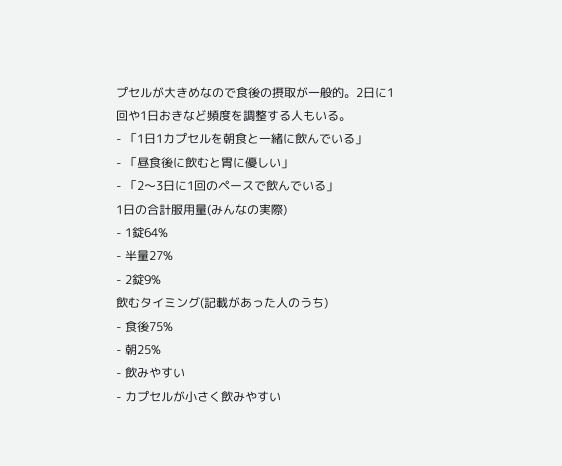プセルが大きめなので食後の摂取が一般的。2日に1回や1日おきなど頻度を調整する人もいる。
- 「1日1カプセルを朝食と一緒に飲んでいる」
- 「昼食後に飲むと胃に優しい」
- 「2〜3日に1回のペースで飲んでいる」
1日の合計服用量(みんなの実際)
- 1錠64%
- 半量27%
- 2錠9%
飲むタイミング(記載があった人のうち)
- 食後75%
- 朝25%
- 飲みやすい
- カプセルが小さく飲みやすい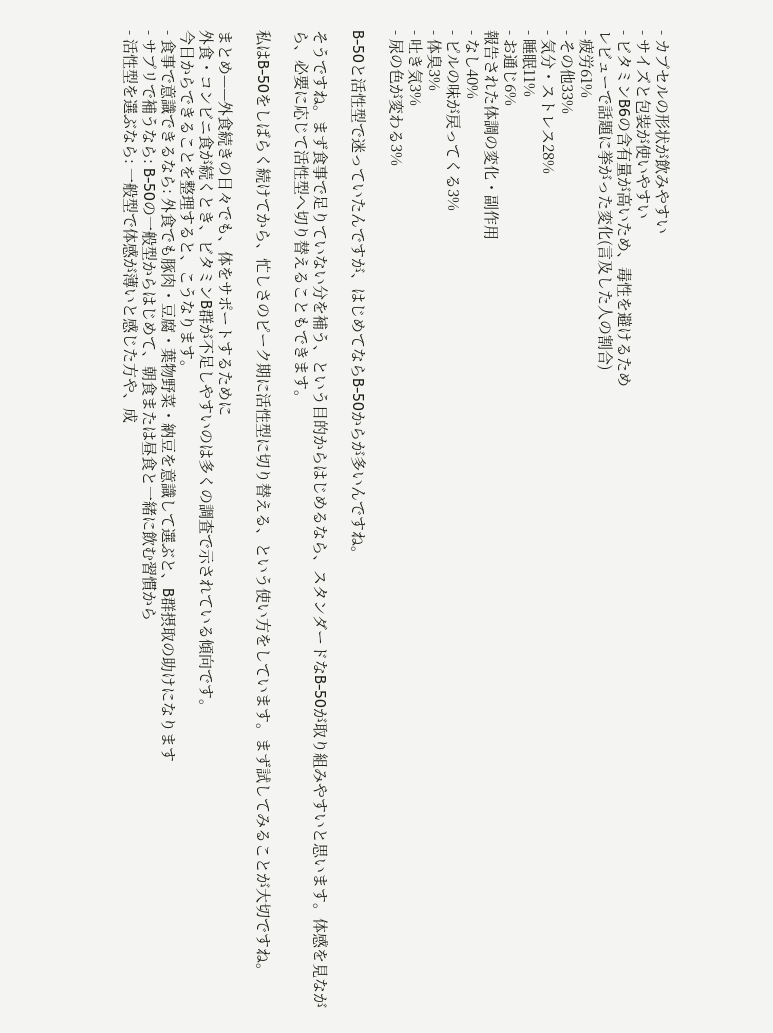- カプセルの形状が飲みやすい
- サイズと包装が使いやすい
- ビタミンB6の含有量が高いため、毒性を避けるため
レビューで話題に挙がった変化(言及した人の割合)
- 疲労61%
- その他33%
- 気分・ストレス28%
- 睡眠11%
- お通じ6%
報告された体調の変化・副作用
- なし40%
- ピルの味が戻ってくる3%
- 体臭3%
- 吐き気3%
- 尿の色が変わる3%

B-50と活性型で迷っていたんですが、はじめてならB-50からが多いんですね。

そうですね。まず食事で足りていない分を補う、という目的からはじめるなら、スタンダードなB-50が取り組みやすいと思います。体感を見ながら、必要に応じて活性型へ切り替えることもできます。

私はB-50をしばらく続けてから、忙しさのピーク期に活性型に切り替える、という使い方をしています。まず試してみることが大切ですね。

まとめ——外食続きの日々でも、体をサポートするために
外食・コンビニ食が続くとき、ビタミンB群が不足しやすいのは多くの調査で示されている傾向です。
今日からできることを整理すると、こうなります。
- 食事で意識できるなら: 外食でも豚肉・豆腐・葉物野菜・納豆を意識して選ぶと、B群摂取の助けになります
- サプリで補うなら: B-50の一般型からはじめて、朝食または昼食と一緒に飲む習慣から
- 活性型を選ぶなら: 一般型で体感が薄いと感じた方や、成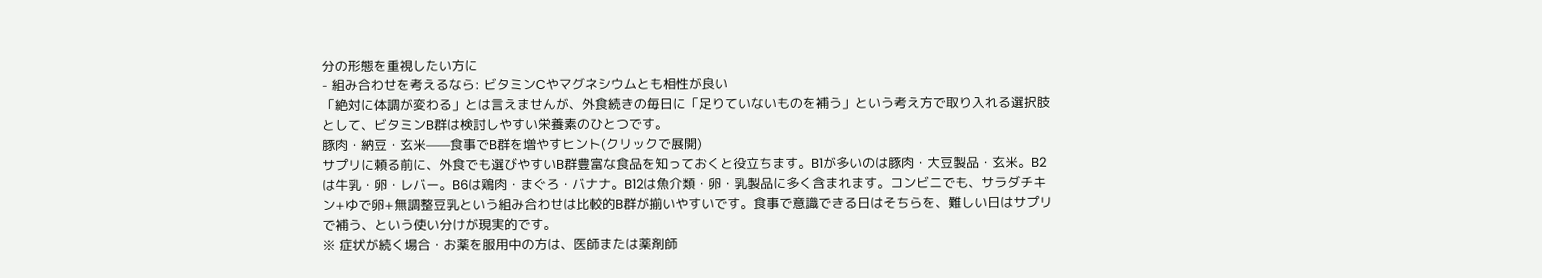分の形態を重視したい方に
- 組み合わせを考えるなら: ビタミンCやマグネシウムとも相性が良い
「絶対に体調が変わる」とは言えませんが、外食続きの毎日に「足りていないものを補う」という考え方で取り入れる選択肢として、ビタミンB群は検討しやすい栄養素のひとつです。
豚肉・納豆・玄米——食事でB群を増やすヒント(クリックで展開)
サプリに頼る前に、外食でも選びやすいB群豊富な食品を知っておくと役立ちます。B1が多いのは豚肉・大豆製品・玄米。B2は牛乳・卵・レバー。B6は鶏肉・まぐろ・バナナ。B12は魚介類・卵・乳製品に多く含まれます。コンビニでも、サラダチキン+ゆで卵+無調整豆乳という組み合わせは比較的B群が揃いやすいです。食事で意識できる日はそちらを、難しい日はサプリで補う、という使い分けが現実的です。
※ 症状が続く場合・お薬を服用中の方は、医師または薬剤師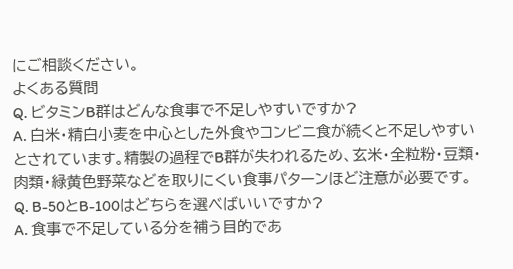にご相談ください。
よくある質問
Q. ビタミンB群はどんな食事で不足しやすいですか?
A. 白米・精白小麦を中心とした外食やコンビニ食が続くと不足しやすいとされています。精製の過程でB群が失われるため、玄米・全粒粉・豆類・肉類・緑黄色野菜などを取りにくい食事パターンほど注意が必要です。
Q. B-50とB-100はどちらを選べばいいですか?
A. 食事で不足している分を補う目的であ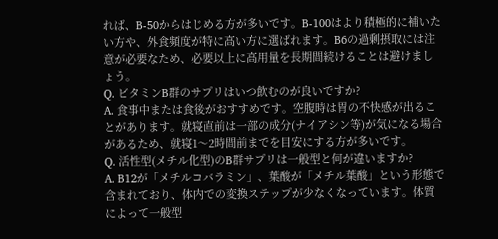れば、B-50からはじめる方が多いです。B-100はより積極的に補いたい方や、外食頻度が特に高い方に選ばれます。B6の過剰摂取には注意が必要なため、必要以上に高用量を長期間続けることは避けましょう。
Q. ビタミンB群のサプリはいつ飲むのが良いですか?
A. 食事中または食後がおすすめです。空腹時は胃の不快感が出ることがあります。就寝直前は一部の成分(ナイアシン等)が気になる場合があるため、就寝1〜2時間前までを目安にする方が多いです。
Q. 活性型(メチル化型)のB群サプリは一般型と何が違いますか?
A. B12が「メチルコバラミン」、葉酸が「メチル葉酸」という形態で含まれており、体内での変換ステップが少なくなっています。体質によって一般型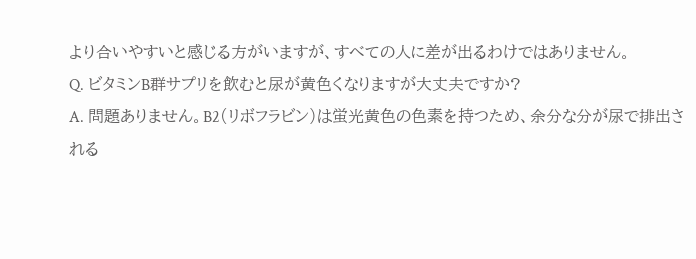より合いやすいと感じる方がいますが、すべての人に差が出るわけではありません。
Q. ビタミンB群サプリを飲むと尿が黄色くなりますが大丈夫ですか?
A. 問題ありません。B2(リボフラビン)は蛍光黄色の色素を持つため、余分な分が尿で排出される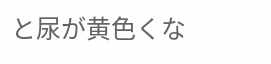と尿が黄色くな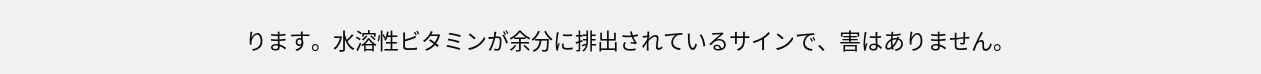ります。水溶性ビタミンが余分に排出されているサインで、害はありません。